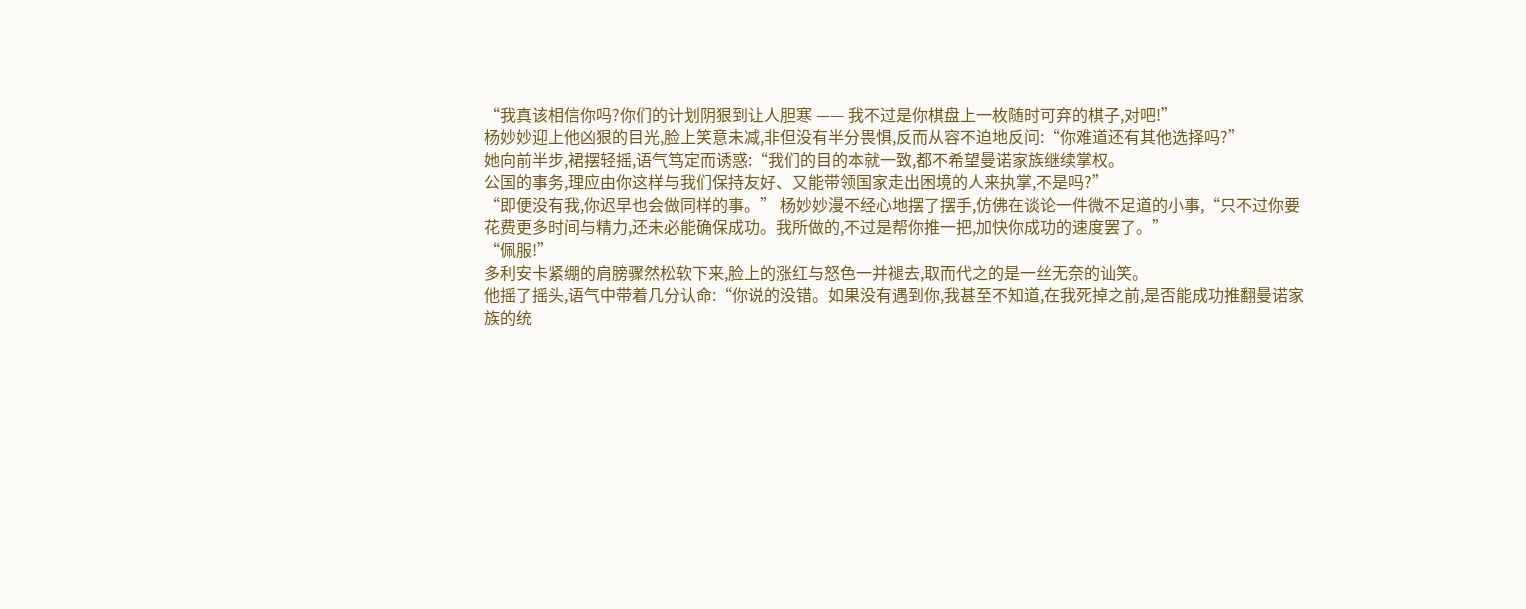“我真该相信你吗?你们的计划阴狠到让人胆寒 —— 我不过是你棋盘上一枚随时可弃的棋子,对吧!”
杨妙妙迎上他凶狠的目光,脸上笑意未减,非但没有半分畏惧,反而从容不迫地反问:“你难道还有其他选择吗?”
她向前半步,裙摆轻摇,语气笃定而诱惑:“我们的目的本就一致,都不希望曼诺家族继续掌权。
公国的事务,理应由你这样与我们保持友好、又能带领国家走出困境的人来执掌,不是吗?”
“即便没有我,你迟早也会做同样的事。” 杨妙妙漫不经心地摆了摆手,仿佛在谈论一件微不足道的小事,“只不过你要花费更多时间与精力,还未必能确保成功。我所做的,不过是帮你推一把,加快你成功的速度罢了。”
“佩服!”
多利安卡紧绷的肩膀骤然松软下来,脸上的涨红与怒色一并褪去,取而代之的是一丝无奈的讪笑。
他摇了摇头,语气中带着几分认命:“你说的没错。如果没有遇到你,我甚至不知道,在我死掉之前,是否能成功推翻曼诺家族的统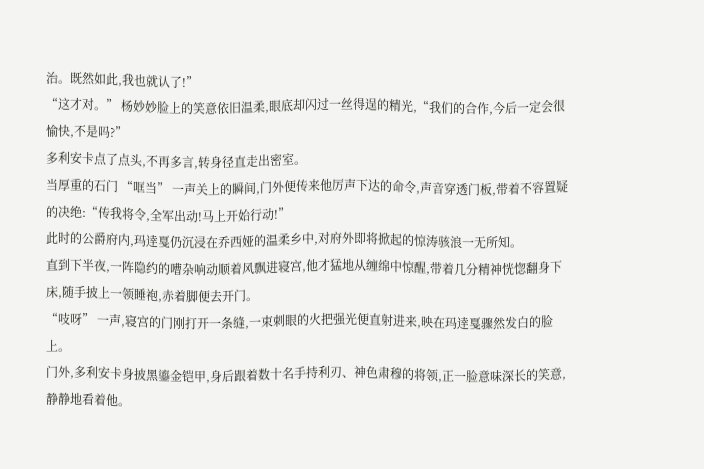治。既然如此,我也就认了!”
“这才对。” 杨妙妙脸上的笑意依旧温柔,眼底却闪过一丝得逞的精光,“我们的合作,今后一定会很愉快,不是吗?”
多利安卡点了点头,不再多言,转身径直走出密室。
当厚重的石门 “哐当” 一声关上的瞬间,门外便传来他厉声下达的命令,声音穿透门板,带着不容置疑的决绝:“传我将令,全军出动!马上开始行动!”
此时的公爵府内,玛逹戛仍沉浸在乔西娅的温柔乡中,对府外即将掀起的惊涛骇浪一无所知。
直到下半夜,一阵隐约的嘈杂响动顺着风飘进寝宫,他才猛地从缠绵中惊醒,带着几分精神恍惚翻身下床,随手披上一领睡袍,赤着脚便去开门。
“吱呀” 一声,寝宫的门刚打开一条缝,一束刺眼的火把强光便直射进来,映在玛逹戛骤然发白的脸上。
门外,多利安卡身披黑鎏金铠甲,身后跟着数十名手持利刃、神色肃穆的将领,正一脸意味深长的笑意,静静地看着他。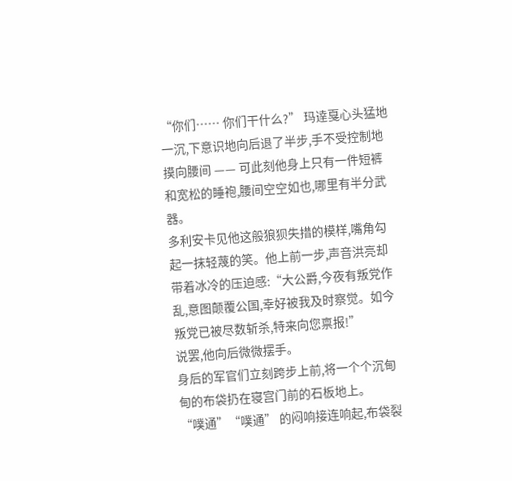“你们…… 你们干什么?” 玛逹戛心头猛地一沉,下意识地向后退了半步,手不受控制地摸向腰间 —— 可此刻他身上只有一件短裤和宽松的睡袍,腰间空空如也,哪里有半分武器。
多利安卡见他这般狼狈失措的模样,嘴角勾起一抹轻蔑的笑。他上前一步,声音洪亮却带着冰冷的压迫感:“大公爵,今夜有叛党作乱,意图颠覆公国,幸好被我及时察觉。如今叛党已被尽数斩杀,特来向您禀报!”
说罢,他向后微微摆手。
身后的军官们立刻跨步上前,将一个个沉甸甸的布袋扔在寝宫门前的石板地上。
“噗通”“噗通” 的闷响接连响起,布袋裂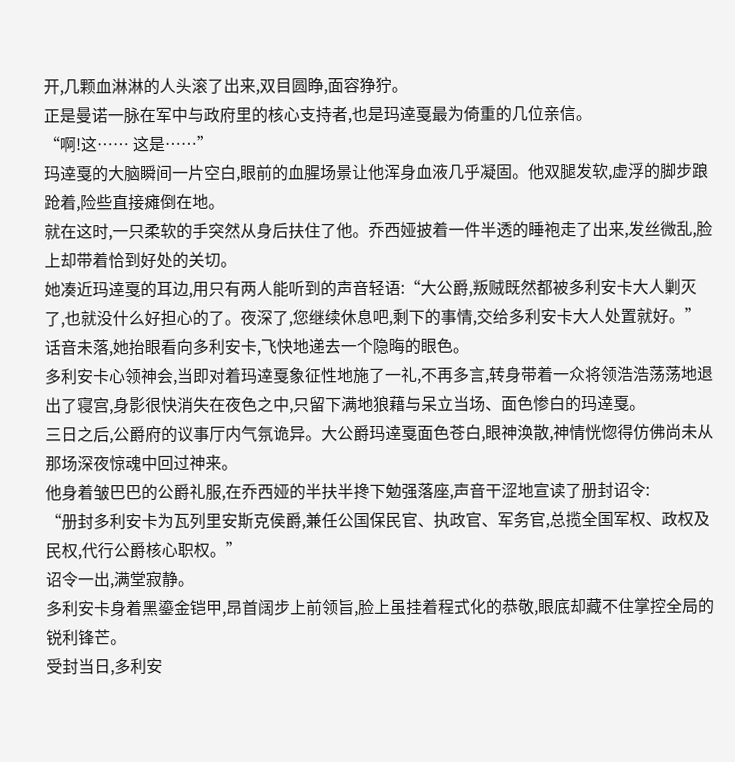开,几颗血淋淋的人头滚了出来,双目圆睁,面容狰狞。
正是曼诺一脉在军中与政府里的核心支持者,也是玛逹戛最为倚重的几位亲信。
“啊!这…… 这是……”
玛逹戛的大脑瞬间一片空白,眼前的血腥场景让他浑身血液几乎凝固。他双腿发软,虚浮的脚步踉跄着,险些直接瘫倒在地。
就在这时,一只柔软的手突然从身后扶住了他。乔西娅披着一件半透的睡袍走了出来,发丝微乱,脸上却带着恰到好处的关切。
她凑近玛逹戛的耳边,用只有两人能听到的声音轻语:“大公爵,叛贼既然都被多利安卡大人剿灭了,也就没什么好担心的了。夜深了,您继续休息吧,剩下的事情,交给多利安卡大人处置就好。”
话音未落,她抬眼看向多利安卡,飞快地递去一个隐晦的眼色。
多利安卡心领神会,当即对着玛逹戛象征性地施了一礼,不再多言,转身带着一众将领浩浩荡荡地退出了寝宫,身影很快消失在夜色之中,只留下满地狼藉与呆立当场、面色惨白的玛逹戛。
三日之后,公爵府的议事厅内气氛诡异。大公爵玛逹戛面色苍白,眼神涣散,神情恍惚得仿佛尚未从那场深夜惊魂中回过神来。
他身着皱巴巴的公爵礼服,在乔西娅的半扶半搀下勉强落座,声音干涩地宣读了册封诏令:
“册封多利安卡为瓦列里安斯克侯爵,兼任公国保民官、执政官、军务官,总揽全国军权、政权及民权,代行公爵核心职权。”
诏令一出,满堂寂静。
多利安卡身着黑鎏金铠甲,昂首阔步上前领旨,脸上虽挂着程式化的恭敬,眼底却藏不住掌控全局的锐利锋芒。
受封当日,多利安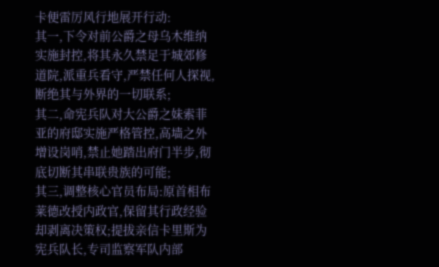卡便雷厉风行地展开行动:
其一,下令对前公爵之母乌木维纳实施封控,将其永久禁足于城郊修道院,派重兵看守,严禁任何人探视,断绝其与外界的一切联系;
其二,命宪兵队对大公爵之妹索菲亚的府邸实施严格管控,高墙之外增设岗哨,禁止她踏出府门半步,彻底切断其串联贵族的可能;
其三,调整核心官员布局:原首相布莱德改授内政官,保留其行政经验却剥离决策权;提拔亲信卡里斯为宪兵队长,专司监察军队内部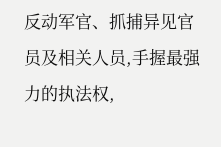反动军官、抓捕异见官员及相关人员,手握最强力的执法权,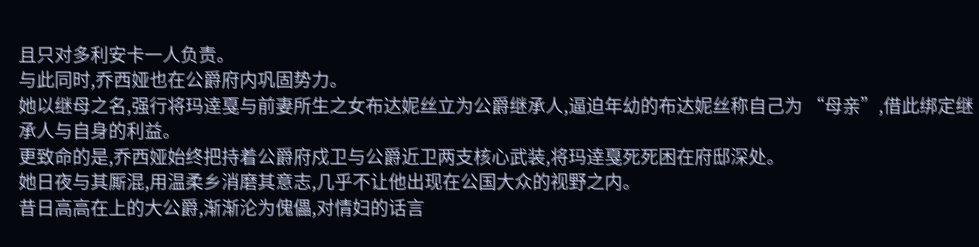且只对多利安卡一人负责。
与此同时,乔西娅也在公爵府内巩固势力。
她以继母之名,强行将玛逹戛与前妻所生之女布达妮丝立为公爵继承人,逼迫年幼的布达妮丝称自己为 “母亲”,借此绑定继承人与自身的利益。
更致命的是,乔西娅始终把持着公爵府戍卫与公爵近卫两支核心武装,将玛逹戛死死困在府邸深处。
她日夜与其厮混,用温柔乡消磨其意志,几乎不让他出现在公国大众的视野之内。
昔日高高在上的大公爵,渐渐沦为傀儡,对情妇的话言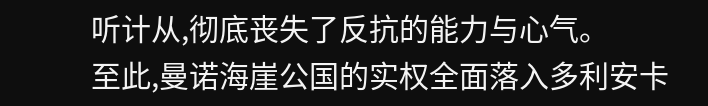听计从,彻底丧失了反抗的能力与心气。
至此,曼诺海崖公国的实权全面落入多利安卡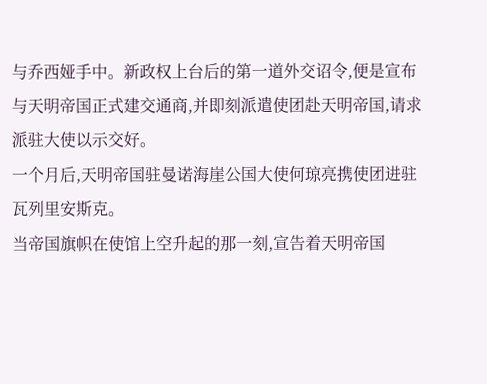与乔西娅手中。新政权上台后的第一道外交诏令,便是宣布与天明帝国正式建交通商,并即刻派遣使团赴天明帝国,请求派驻大使以示交好。
一个月后,天明帝国驻曼诺海崖公国大使何琼亮携使团进驻瓦列里安斯克。
当帝国旗帜在使馆上空升起的那一刻,宣告着天明帝国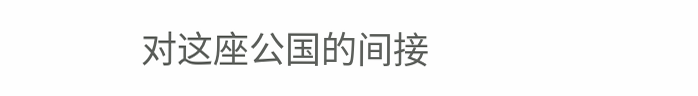对这座公国的间接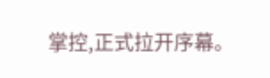掌控,正式拉开序幕。